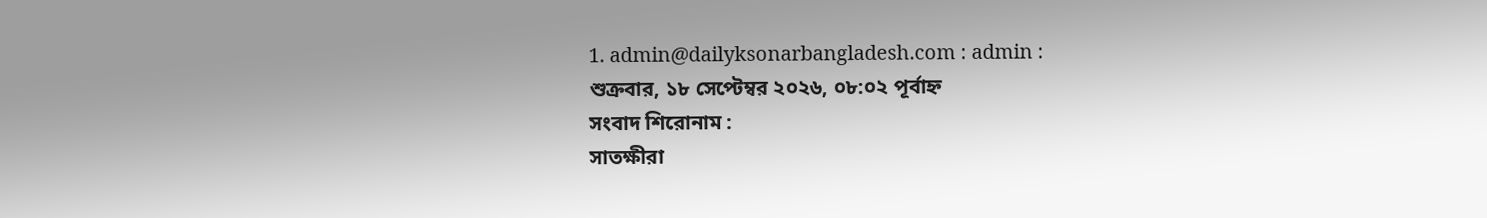1. admin@dailyksonarbangladesh.com : admin :
শুক্রবার, ১৮ সেপ্টেম্বর ২০২৬, ০৮:০২ পূর্বাহ্ন
সংবাদ শিরোনাম :
সাতক্ষীরা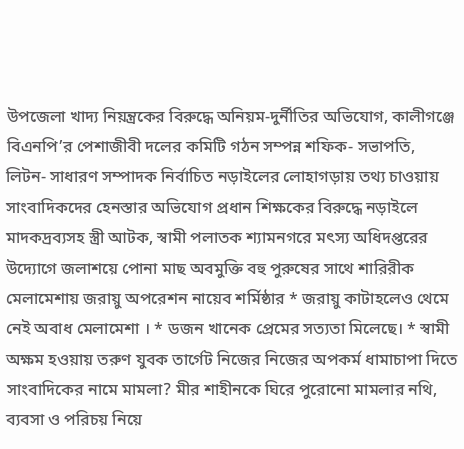উপজেলা খাদ্য নিয়ন্ত্রকের বিরুদ্ধে অনিয়ম-দুর্নীতির অভিযোগ, কালীগঞ্জে বিএনপি’র পেশাজীবী দলের কমিটি গঠন সম্পন্ন শফিক- সভাপতি, লিটন- সাধারণ সম্পাদক নির্বাচিত নড়াইলের লোহাগড়ায় তথ্য চাওয়ায় সাংবাদিকদের হেনস্তার অভিযোগ প্রধান শিক্ষকের বিরুদ্ধে নড়াইলে মাদকদ্রব্যসহ স্ত্রী আটক, স্বামী পলাতক শ্যামনগরে মৎস্য অধিদপ্তরের উদ্যোগে জলাশয়ে পোনা মাছ অবমুক্তি বহু পুরুষের সাথে শারিরীক মেলামেশায় জরায়ু অপরেশন নায়েব শর্মিষ্ঠার * জরায়ু কাটাহলেও থেমে নেই অবাধ মেলামেশা । * ডজন খানেক প্রেমের সত্যতা মিলেছে। * স্বামী অক্ষম হওয়ায় তরুণ যুবক তার্গেট নিজের নিজের অপকর্ম ধামাচাপা দিতে সাংবাদিকের নামে মামলা? মীর শাহীনকে ঘিরে পুরোনো মামলার নথি, ব্যবসা ও পরিচয় নিয়ে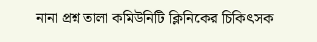নানা প্রশ্ন তালা কমিউনিটি ক্লিনিকের চিকিৎসক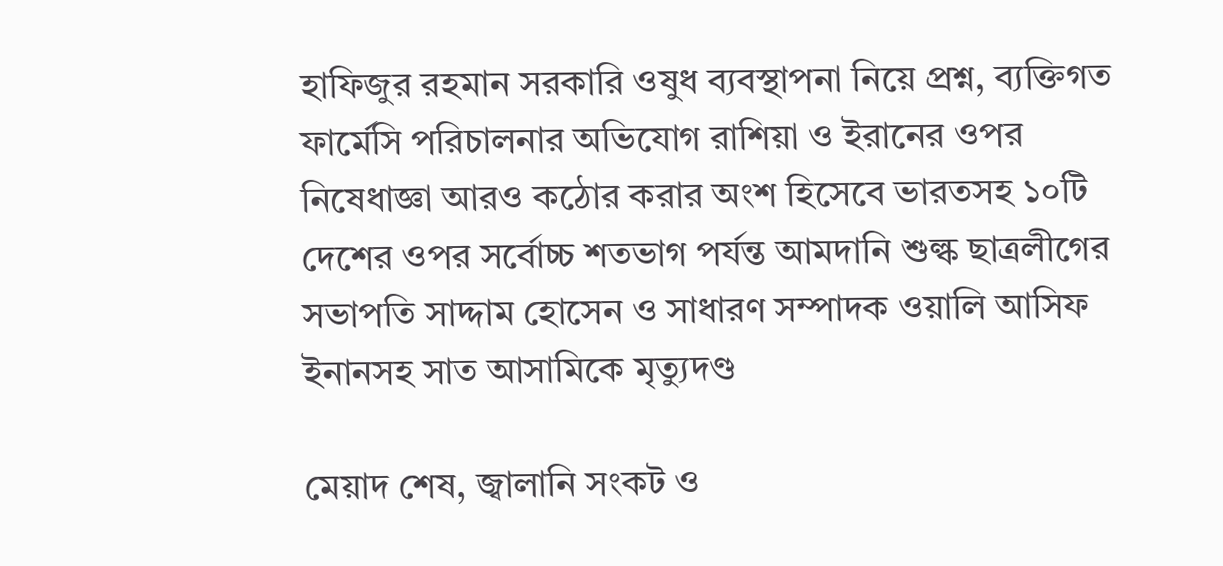হাফিজুর রহমান সরকারি ওষুধ ব্যবস্থাপনা নিয়ে প্রশ্ন, ব্যক্তিগত ফার্মেসি পরিচালনার অভিযোগ রাশিয়া ও ইরানের ওপর নিষেধাজ্ঞা আরও কঠোর করার অংশ হিসেবে ভারতসহ ১০টি দেশের ওপর সর্বোচ্চ শতভাগ পর্যন্ত আমদানি শুল্ক ছাত্রলীগের সভাপতি সাদ্দাম হোসেন ও সাধারণ সম্পাদক ওয়ালি আসিফ ইনানসহ সাত আসামিকে মৃত্যুদণ্ড

মেয়াদ শেষ, জ্বালানি সংকট ও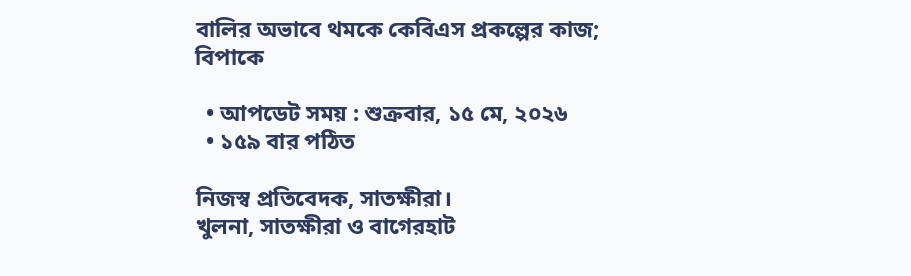বালির অভাবে থমকে কেবিএস প্রকল্পের কাজ; বিপাকে

  • আপডেট সময় : শুক্রবার, ১৫ মে, ২০২৬
  • ১৫৯ বার পঠিত

নিজস্ব প্রতিবেদক, সাতক্ষীরা।
খুলনা, সাতক্ষীরা ও বাগেরহাট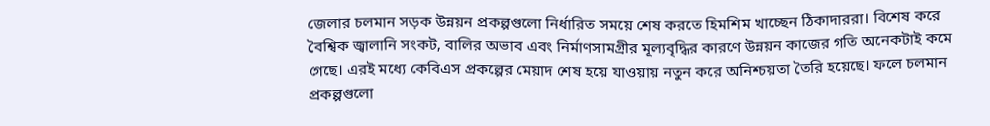জেলার চলমান সড়ক উন্নয়ন প্রকল্পগুলো নির্ধারিত সময়ে শেষ করতে হিমশিম খাচ্ছেন ঠিকাদাররা। বিশেষ করে বৈশ্বিক জ্বালানি সংকট, বালির অভাব এবং নির্মাণসামগ্রীর মূল্যবৃদ্ধির কারণে উন্নয়ন কাজের গতি অনেকটাই কমে গেছে। এরই মধ্যে কেবিএস প্রকল্পের মেয়াদ শেষ হয়ে যাওয়ায় নতুন করে অনিশ্চয়তা তৈরি হয়েছে। ফলে চলমান প্রকল্পগুলো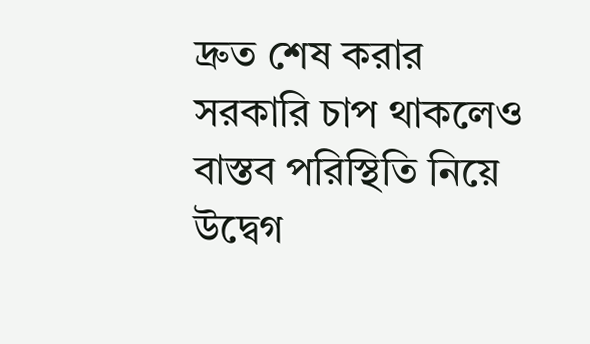দ্রুত শেষ করার সরকারি চাপ থাকলেও বাস্তব পরিস্থিতি নিয়ে উদ্বেগ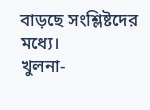বাড়ছে সংশ্লিষ্টদের মধ্যে।
খুলনা-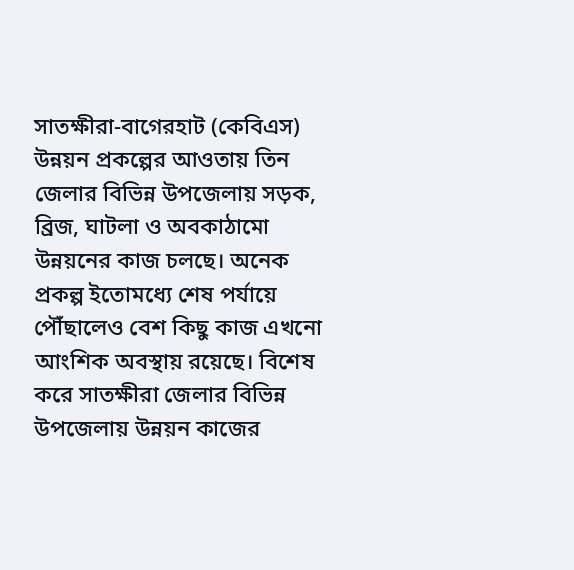সাতক্ষীরা-বাগেরহাট (কেবিএস) উন্নয়ন প্রকল্পের আওতায় তিন জেলার বিভিন্ন উপজেলায় সড়ক, ব্রিজ, ঘাটলা ও অবকাঠামো উন্নয়নের কাজ চলছে। অনেক প্রকল্প ইতোমধ্যে শেষ পর্যায়ে পৌঁছালেও বেশ কিছু কাজ এখনো আংশিক অবস্থায় রয়েছে। বিশেষ করে সাতক্ষীরা জেলার বিভিন্ন উপজেলায় উন্নয়ন কাজের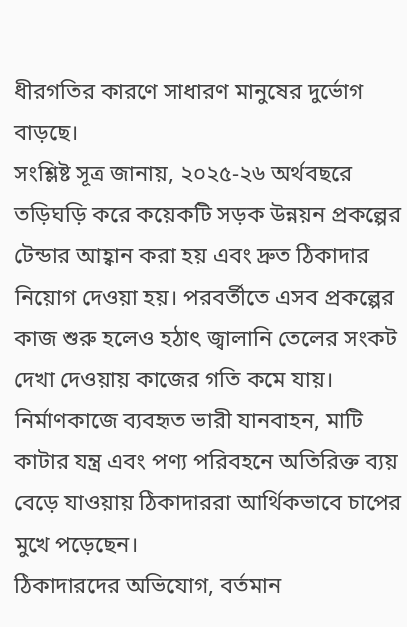ধীরগতির কারণে সাধারণ মানুষের দুর্ভোগ বাড়ছে।
সংশ্লিষ্ট সূত্র জানায়, ২০২৫-২৬ অর্থবছরে তড়িঘড়ি করে কয়েকটি সড়ক উন্নয়ন প্রকল্পের টেন্ডার আহ্বান করা হয় এবং দ্রুত ঠিকাদার নিয়োগ দেওয়া হয়। পরবর্তীতে এসব প্রকল্পের কাজ শুরু হলেও হঠাৎ জ্বালানি তেলের সংকট দেখা দেওয়ায় কাজের গতি কমে যায়। নির্মাণকাজে ব্যবহৃত ভারী যানবাহন, মাটি কাটার যন্ত্র এবং পণ্য পরিবহনে অতিরিক্ত ব্যয় বেড়ে যাওয়ায় ঠিকাদাররা আর্থিকভাবে চাপের মুখে পড়েছেন।
ঠিকাদারদের অভিযোগ, বর্তমান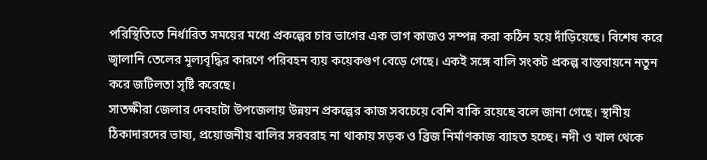পরিস্থিতিতে নির্ধারিত সময়ের মধ্যে প্রকল্পের চার ভাগের এক ভাগ কাজও সম্পন্ন করা কঠিন হয়ে দাঁড়িয়েছে। বিশেষ করে জ্বালানি তেলের মূল্যবৃদ্ধির কারণে পরিবহন ব্যয় কয়েকগুণ বেড়ে গেছে। একই সঙ্গে বালি সংকট প্রকল্প বাস্তবায়নে নতুন করে জটিলতা সৃষ্টি করেছে।
সাতক্ষীরা জেলার দেবহাটা উপজেলায় উন্নয়ন প্রকল্পের কাজ সবচেয়ে বেশি বাকি রয়েছে বলে জানা গেছে। স্থানীয় ঠিকাদারদের ভাষ্য, প্রয়োজনীয় বালির সরবরাহ না থাকায় সড়ক ও ব্রিজ নির্মাণকাজ ব্যাহত হচ্ছে। নদী ও খাল থেকে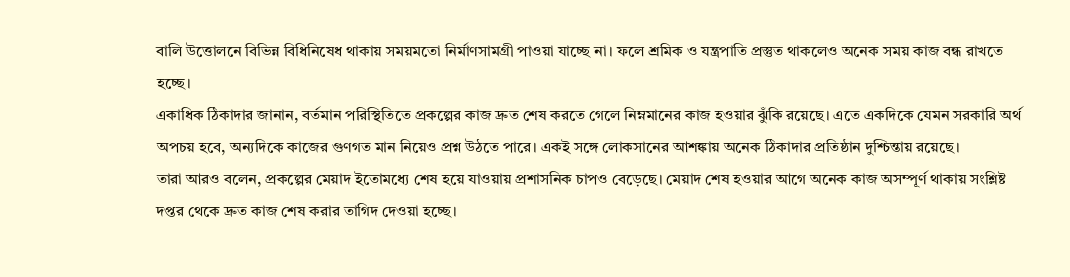বালি উত্তোলনে বিভিন্ন বিধিনিষেধ থাকায় সময়মতো নির্মাণসামগ্রী পাওয়া যাচ্ছে না। ফলে শ্রমিক ও যন্ত্রপাতি প্রস্তুত থাকলেও অনেক সময় কাজ বন্ধ রাখতে হচ্ছে।
একাধিক ঠিকাদার জানান, বর্তমান পরিস্থিতিতে প্রকল্পের কাজ দ্রুত শেষ করতে গেলে নিম্নমানের কাজ হওয়ার ঝুঁকি রয়েছে। এতে একদিকে যেমন সরকারি অর্থ অপচয় হবে, অন্যদিকে কাজের গুণগত মান নিয়েও প্রশ্ন উঠতে পারে। একই সঙ্গে লোকসানের আশঙ্কায় অনেক ঠিকাদার প্রতিষ্ঠান দুশ্চিন্তায় রয়েছে।
তারা আরও বলেন, প্রকল্পের মেয়াদ ইতোমধ্যে শেষ হয়ে যাওয়ায় প্রশাসনিক চাপও বেড়েছে। মেয়াদ শেষ হওয়ার আগে অনেক কাজ অসম্পূর্ণ থাকায় সংশ্লিষ্ট দপ্তর থেকে দ্রুত কাজ শেষ করার তাগিদ দেওয়া হচ্ছে।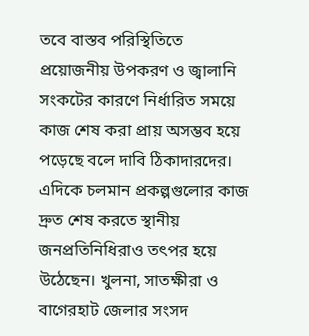তবে বাস্তব পরিস্থিতিতে প্রয়োজনীয় উপকরণ ও জ্বালানি সংকটের কারণে নির্ধারিত সময়ে কাজ শেষ করা প্রায় অসম্ভব হয়ে পড়েছে বলে দাবি ঠিকাদারদের।
এদিকে চলমান প্রকল্পগুলোর কাজ দ্রুত শেষ করতে স্থানীয় জনপ্রতিনিধিরাও তৎপর হয়ে উঠেছেন। খুলনা, সাতক্ষীরা ও বাগেরহাট জেলার সংসদ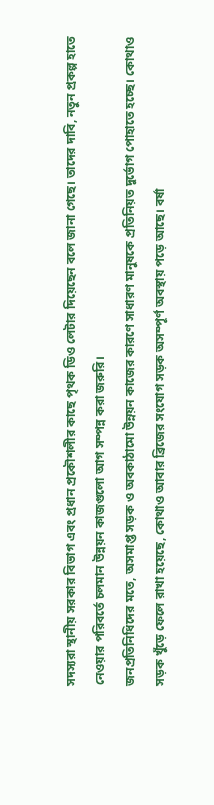সদস্যরা স্থানীয় সরকার বিভাগ এবং প্রধান প্রকৌশলীর কাছে পৃথক ডিও লেটার দিয়েছেন বলে জানা গেছে। তাদের দাবি, নতুন প্রকল্প হাতে নেওয়ার পরিবর্তে চলমান উন্নয়ন কাজগুলো আগ সম্পন্ন করা জরুরি।
জনপ্রতিনিধিদের মতে, অসমাপ্ত সড়ক ও অবকাঠামো উন্নয়ন কাজের কারণে সাধারণ মানুষকে প্রতিনিয়ত দুর্ভোগ পোহাতে হচ্ছে। কোথাও সড়ক খুঁড়ে ফেলে রাখা হয়েছে, কোথাও আবার ব্রিজের সংযোগ সড়ক অসম্পূর্ণ অবস্থায় পড়ে আছে। বর্ষা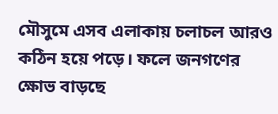মৌসুমে এসব এলাকায় চলাচল আরও কঠিন হয়ে পড়ে। ফলে জনগণের ক্ষোভ বাড়ছে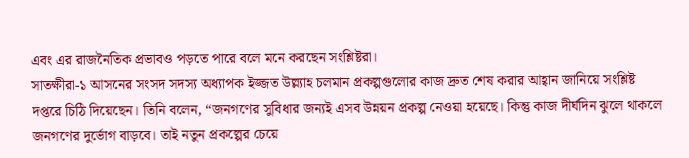এবং এর রাজনৈতিক প্রভাবও পড়তে পারে বলে মনে করছেন সংশ্লিষ্টরা।
সাতক্ষীরা-১ আসনের সংসদ সদস্য অধ্যাপক ইজ্জত উল্ল্যাহ চলমান প্রকল্পগুলোর কাজ দ্রুত শেষ করার আহ্বান জানিয়ে সংশ্লিষ্ট দপ্তরে চিঠি দিয়েছেন। তিনি বলেন, “জনগণের সুবিধার জন্যই এসব উন্নয়ন প্রকল্প নেওয়া হয়েছে। কিন্তু কাজ দীর্ঘদিন ঝুলে থাকলে জনগণের দুর্ভোগ বাড়বে। তাই নতুন প্রকল্পের চেয়ে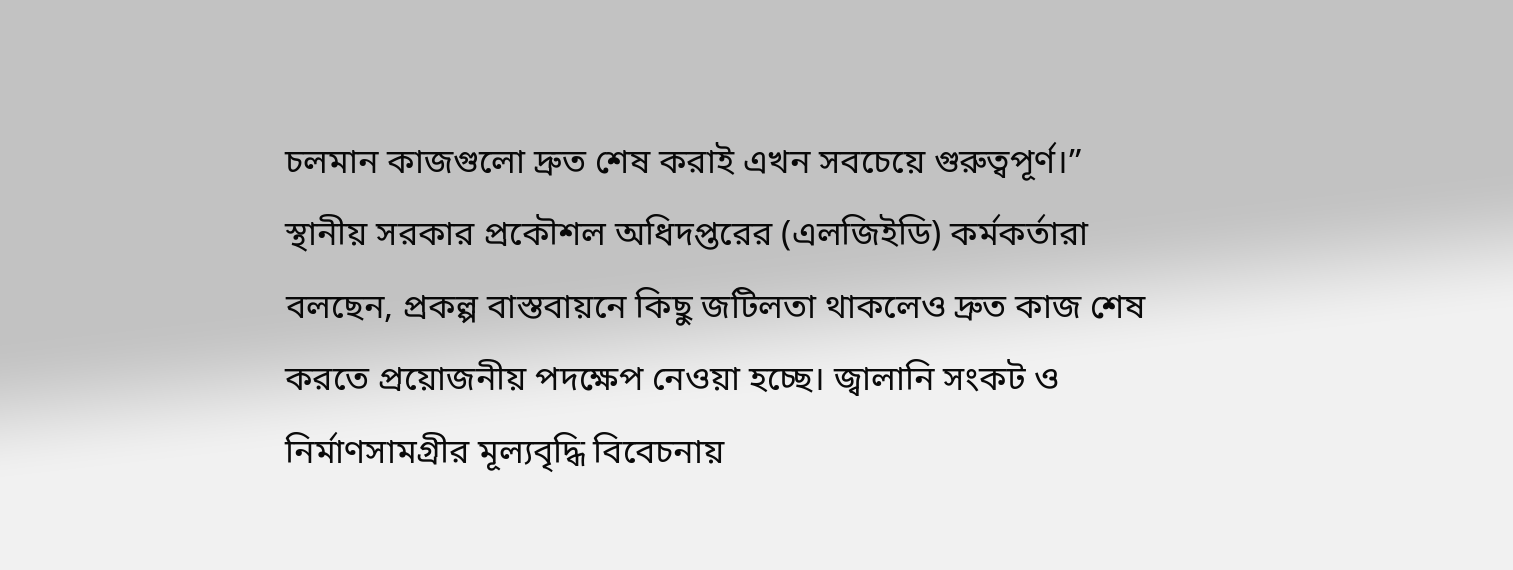চলমান কাজগুলো দ্রুত শেষ করাই এখন সবচেয়ে গুরুত্বপূর্ণ।”
স্থানীয় সরকার প্রকৌশল অধিদপ্তরের (এলজিইডি) কর্মকর্তারা বলছেন, প্রকল্প বাস্তবায়নে কিছু জটিলতা থাকলেও দ্রুত কাজ শেষ করতে প্রয়োজনীয় পদক্ষেপ নেওয়া হচ্ছে। জ্বালানি সংকট ও নির্মাণসামগ্রীর মূল্যবৃদ্ধি বিবেচনায়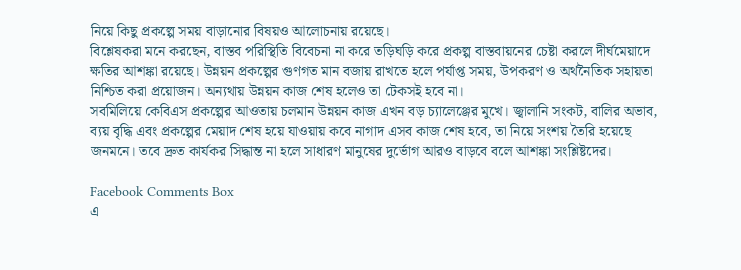নিয়ে কিছু প্রকল্পে সময় বাড়ানোর বিষয়ও আলোচনায় রয়েছে।
বিশ্লেষকরা মনে করছেন, বাস্তব পরিস্থিতি বিবেচনা না করে তড়িঘড়ি করে প্রকল্প বাস্তবায়নের চেষ্টা করলে দীর্ঘমেয়াদে ক্ষতির আশঙ্কা রয়েছে। উন্নয়ন প্রকল্পের গুণগত মান বজায় রাখতে হলে পর্যাপ্ত সময়, উপকরণ ও অর্থনৈতিক সহায়তা নিশ্চিত করা প্রয়োজন। অন্যথায় উন্নয়ন কাজ শেষ হলেও তা টেকসই হবে না।
সবমিলিয়ে কেবিএস প্রকল্পের আওতায় চলমান উন্নয়ন কাজ এখন বড় চ্যালেঞ্জের মুখে। জ্বালানি সংকট, বালির অভাব, ব্যয় বৃদ্ধি এবং প্রকল্পের মেয়াদ শেষ হয়ে যাওয়ায় কবে নাগাদ এসব কাজ শেষ হবে, তা নিয়ে সংশয় তৈরি হয়েছে জনমনে। তবে দ্রুত কার্যকর সিদ্ধান্ত না হলে সাধারণ মানুষের দুর্ভোগ আরও বাড়বে বলে আশঙ্কা সংশ্লিষ্টদের।

Facebook Comments Box
এ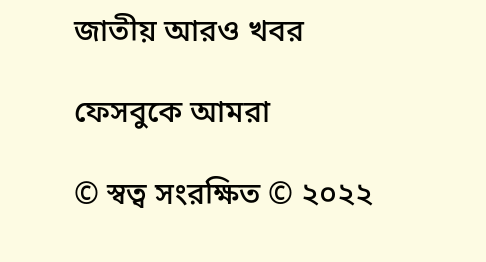জাতীয় আরও খবর

ফেসবুকে আমরা

© স্বত্ব সংরক্ষিত © ২০২২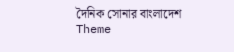দৈনিক সোনার বাংলাদেশ
Theme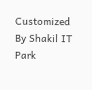Customized By Shakil IT Park